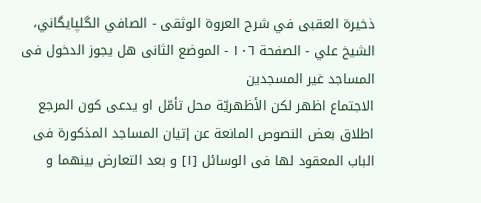ذخيرة العقبى في شرح العروة الوثقى - الصافي الگلپايگاني، الشيخ علي - الصفحة ١٠٦ - الموضع الثانى هل يجوز الدخول فى المساجد غير المسجدين
الاجتماع اظهر لكن الأظهريّة محل تأمّل او يدعى كون المرجع اطلاق بعض النصوص المانعة عن إتيان المساجد المذكورة فى الباب المعقود لها فى الوسائل [١] و بعد التعارض بينهما و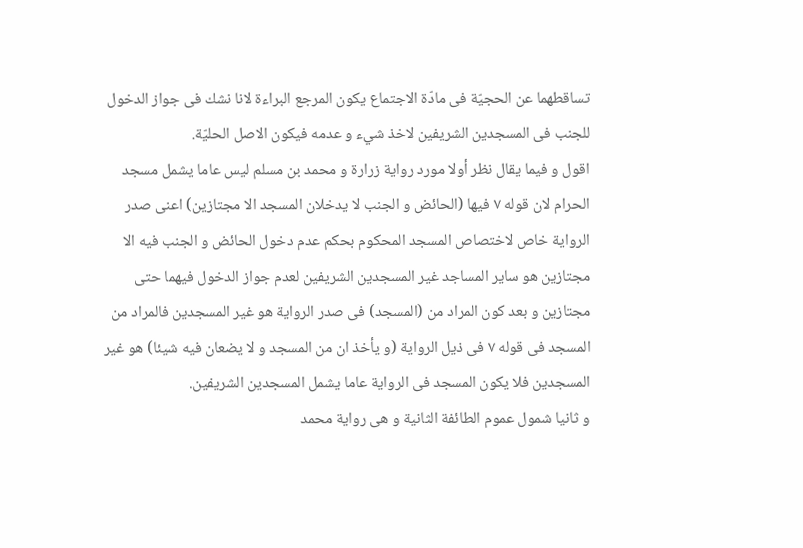تساقطهما عن الحجيّة فى مادّة الاجتماع يكون المرجع البراءة لانا نشك فى جواز الدخول للجنب فى المسجدين الشريفين لاخذ شيء و عدمه فيكون الاصل الحليّة.
اقول و فيما يقال نظر أولا مورد رواية زرارة و محمد بن مسلم ليس عاما يشمل مسجد الحرام لان قوله ٧ فيها (الحائض و الجنب لا يدخلان المسجد الا مجتازين) اعنى صدر الرواية خاص لاختصاص المسجد المحكوم بحكم عدم دخول الحائض و الجنب فيه الا مجتازين هو ساير المساجد غير المسجدين الشريفين لعدم جواز الدخول فيهما حتى مجتازين و بعد كون المراد من (المسجد) فى صدر الرواية هو غير المسجدين فالمراد من المسجد فى قوله ٧ فى ذيل الرواية (و يأخذ ان من المسجد و لا يضعان فيه شيئا) هو غير المسجدين فلا يكون المسجد فى الرواية عاما يشمل المسجدين الشريفين.
و ثانيا شمول عموم الطائفة الثانية و هى رواية محمد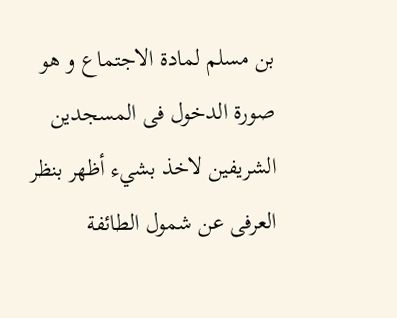بن مسلم لمادة الاجتماع و هو صورة الدخول فى المسجدين الشريفين لاخذ بشيء أظهر بنظر العرفى عن شمول الطائفة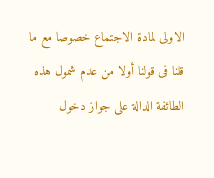الاولى لمادة الاجتماع خصوصا مع ما قلنا فى قولنا أولا من عدم شمول هذه الطائفة الدالة على جواز دخول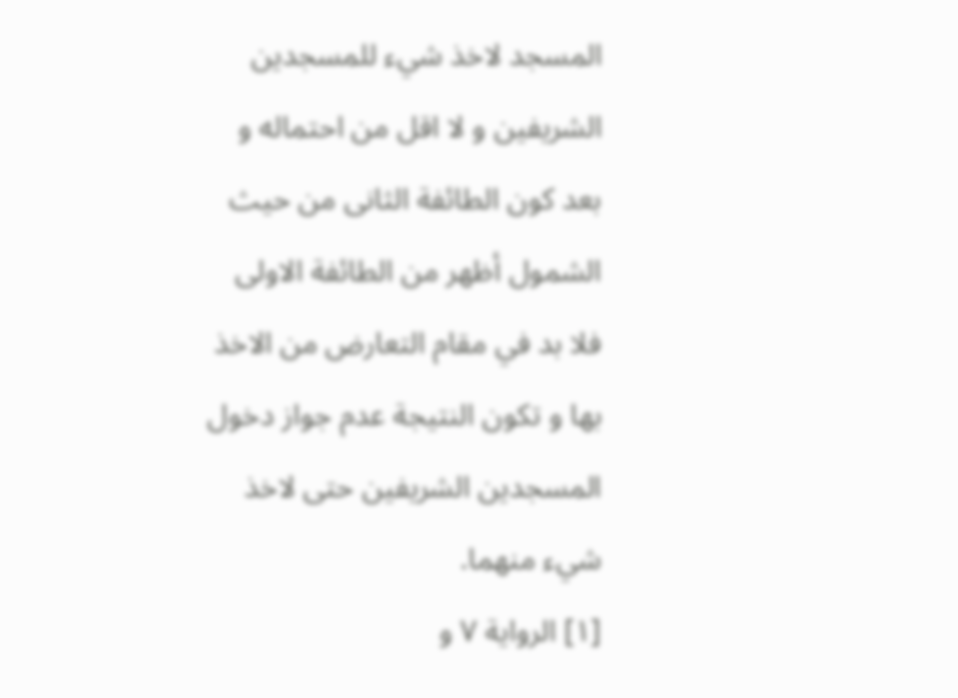المسجد لاخذ شيء للمسجدين الشريفين و لا اقل من احتماله و بعد كون الطائفة الثانى من حيث الشمول أظهر من الطائفة الاولى فلا بد في مقام التعارض من الاخذ بها و تكون النتيجة عدم جواز دخول المسجدين الشريفين حتى لاخذ شيء منهما.
[١] الرواية ٧ و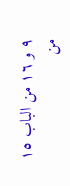٩ و ١٦ من الباب ١٥ من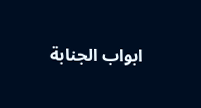ابواب الجنابة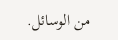من الوسائل.